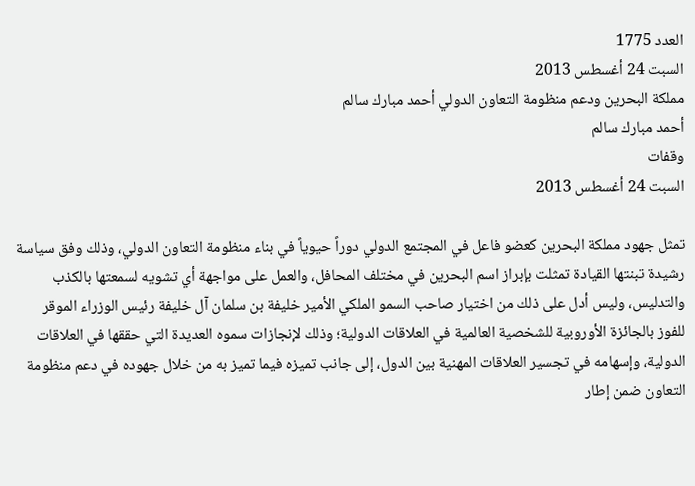العدد 1775
السبت 24 أغسطس 2013
مملكة البحرين ودعم منظومة التعاون الدولي أحمد مبارك سالم
أحمد مبارك سالم
وقفات
السبت 24 أغسطس 2013

تمثل جهود مملكة البحرين كعضو فاعل في المجتمع الدولي دوراً حيوياً في بناء منظومة التعاون الدولي، وذلك وفق سياسة رشيدة تبنتها القيادة تمثلت بإبراز اسم البحرين في مختلف المحافل، والعمل على مواجهة أي تشويه لسمعتها بالكذب والتدليس، وليس أدل على ذلك من اختيار صاحب السمو الملكي الأمير خليفة بن سلمان آل خليفة رئيس الوزراء الموقر للفوز بالجائزة الأوروبية للشخصية العالمية في العلاقات الدولية؛ وذلك لإنجازات سموه العديدة التي حققها في العلاقات الدولية، وإسهامه في تجسير العلاقات المهنية بين الدول، إلى جانب تميزه فيما تميز به من خلال جهوده في دعم منظومة التعاون ضمن إطار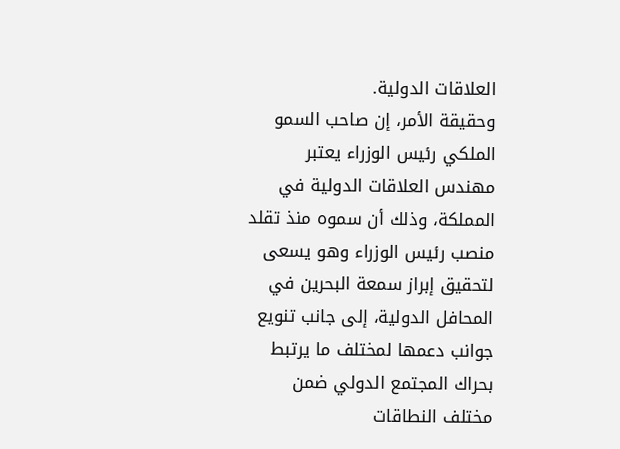العلاقات الدولية.
وحقيقة الأمر، إن صاحب السمو الملكي رئيس الوزراء يعتبر مهندس العلاقات الدولية في المملكة، وذلك أن سموه منذ تقلد منصب رئيس الوزراء وهو يسعى لتحقيق إبراز سمعة البحرين في المحافل الدولية، إلى جانب تنويع جوانب دعمها لمختلف ما يرتبط بحراك المجتمع الدولي ضمن مختلف النطاقات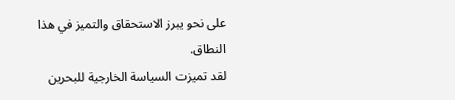على نحو يبرز الاستحقاق والتميز في هذا النطاق.
لقد تميزت السياسة الخارجية للبحرين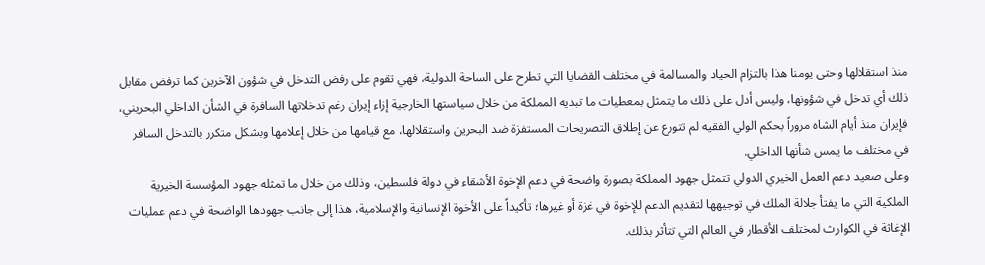منذ استقلالها وحتى يومنا هذا بالتزام الحياد والمسالمة في مختلف القضايا التي تطرح على الساحة الدولية، فهي تقوم على رفض التدخل في شؤون الآخرين كما ترفض مقابل ذلك أي تدخل في شؤونها، وليس أدل على ذلك ما يتمثل بمعطيات ما تبديه المملكة من خلال سياستها الخارجية إزاء إيران رغم تدخلاتها السافرة في الشأن الداخلي البحريني، فإيران منذ أيام الشاه مروراً بحكم الولي الفقيه لم تتورع عن إطلاق التصريحات المستفزة ضد البحرين واستقلالها، مع قيامها من خلال إعلامها وبشكل متكرر بالتدخل السافر في مختلف ما يمس شأنها الداخلي.
وعلى صعيد دعم العمل الخيري الدولي تتمثل جهود المملكة بصورة واضحة في دعم الإخوة الأشقاء في دولة فلسطين، وذلك من خلال ما تمثله جهود المؤسسة الخيرية الملكية التي ما يفتأ جلالة الملك في توجيهها لتقديم الدعم للإخوة في غزة أو غيرها؛ تأكيداً على الأخوة الإنسانية والإسلامية، هذا إلى جانب جهودها الواضحة في دعم عمليات الإغاثة في الكوارث لمختلف الأقطار في العالم التي تتأثر بذلك.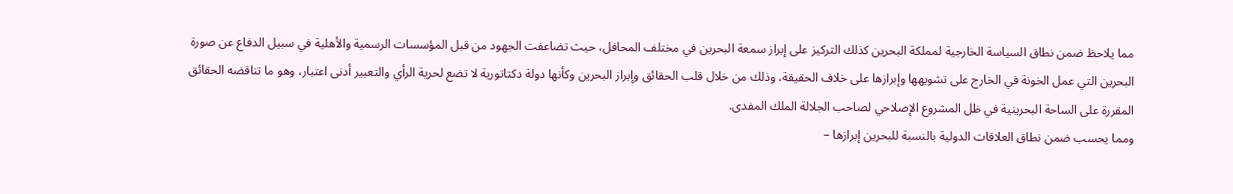مما يلاحظ ضمن نطاق السياسة الخارجية لمملكة البحرين كذلك التركيز على إبراز سمعة البحرين في مختلف المحافل، حيث تضاعفت الجهود من قبل المؤسسات الرسمية والأهلية في سبيل الدفاع عن صورة البحرين التي عمل الخونة في الخارج على تشويهها وإبرازها على خلاف الحقيقة، وذلك من خلال قلب الحقائق وإبراز البحرين وكأنها دولة دكتاتورية لا تضع لحرية الرأي والتعبير أدنى اعتبار، وهو ما تناقضه الحقائق المقررة على الساحة البحرينية في ظل المشروع الإصلاحي لصاحب الجلالة الملك المفدى.
ومما يحسب ضمن نطاق العلاقات الدولية بالنسبة للبحرين إبرازها –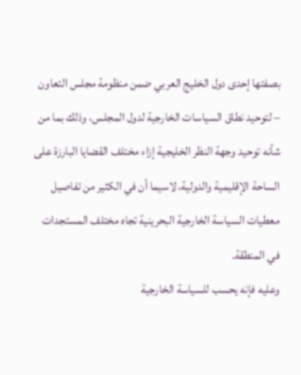بصفتها إحدى دول الخليج العربي ضمن منظومة مجلس التعاون – لتوحيد نطاق السياسات الخارجية لدول المجلس، وذلك بما من شأنه توحيد وجهة النظر الخليجية إزاء مختلف القضايا البارزة على الساحة الإقليمية والدولية، لاسيما أن في الكثير من تفاصيل معطيات السياسة الخارجية البحرينية تجاه مختلف المستجدات في المنطقة.
وعليه فإنه يحسب للسياسة الخارجية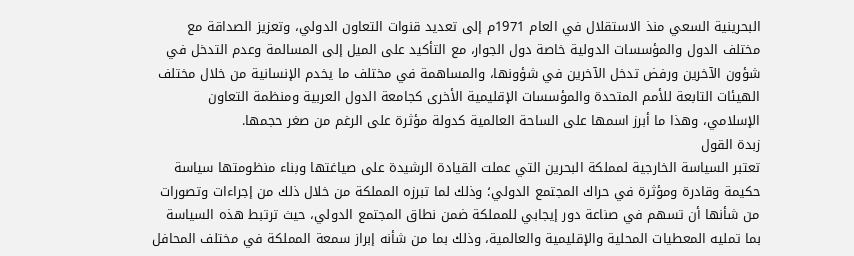البحرينية السعي منذ الاستقلال في العام 1971م إلى تعديد قنوات التعاون الدولي، وتعزيز الصداقة مع مختلف الدول والمؤسسات الدولية خاصة دول الجوار، مع التأكيد على الميل إلى المسالمة وعدم التدخل في شؤون الآخرين ورفض تدخل الآخرين في شؤونها، والمساهمة في مختلف ما يخدم الإنسانية من خلال مختلف الهيئات التابعة للأمم المتحدة والمؤسسات الإقليمية الأخرى كجامعة الدول العربية ومنظمة التعاون الإسلامي، وهذا ما أبرز اسمها على الساحة العالمية كدولة مؤثرة على الرغم من صغر حجمها.
زبدة القول
تعتبر السياسة الخارجية لمملكة البحرين التي عملت القيادة الرشيدة على صياغتها وبناء منظومتها سياسة حكيمة وقادرة ومؤثرة في حراك المجتمع الدولي؛ وذلك لما تبرزه المملكة من خلال ذلك من إجراءات وتصورات من شأنها أن تسهم في صناعة دور إيجابي للمملكة ضمن نطاق المجتمع الدولي، حيث ترتبط هذه السياسة بما تمليه المعطيات المحلية والإقليمية والعالمية، وذلك بما من شأنه إبراز سمعة المملكة في مختلف المحافل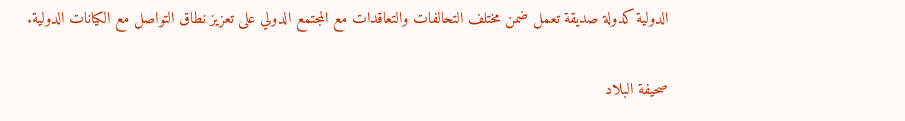الدولية كدولة صديقة تعمل ضمن مختلف التحالفات والتعاقدات مع المجتمع الدولي على تعزيز نطاق التواصل مع الكيانات الدولية.

صحيفة البلاد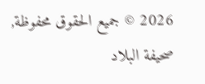2026 © جميع الحقوق محفوظة, صحيفة البلاد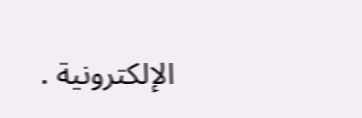الإلكترونية .